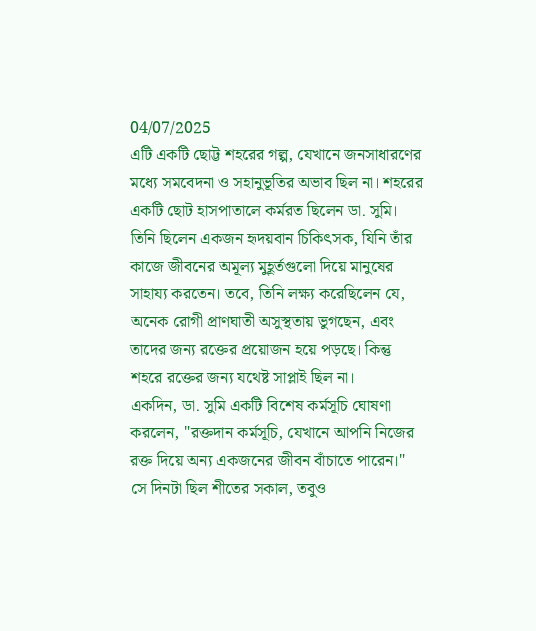04/07/2025
এটি একটি ছোট্ট শহরের গল্প, যেখানে জনসাধারণের মধ্যে সমবেদনা ও সহানুভূতির অভাব ছিল না। শহরের একটি ছোট হাসপাতালে কর্মরত ছিলেন ডা. সুমি। তিনি ছিলেন একজন হৃদয়বান চিকিৎসক, যিনি তাঁর কাজে জীবনের অমূল্য মুহূর্তগুলো দিয়ে মানুষের সাহায্য করতেন। তবে, তিনি লক্ষ্য করেছিলেন যে, অনেক রোগী প্রাণঘাতী অসুস্থতায় ভুগছেন, এবং তাদের জন্য রক্তের প্রয়োজন হয়ে পড়ছে। কিন্তু শহরে রক্তের জন্য যথেষ্ট সাপ্লাই ছিল না।
একদিন, ডা. সুমি একটি বিশেষ কর্মসূচি ঘোষণা করলেন, "রক্তদান কর্মসূচি, যেখানে আপনি নিজের রক্ত দিয়ে অন্য একজনের জীবন বাঁচাতে পারেন।" সে দিনটা ছিল শীতের সকাল, তবুও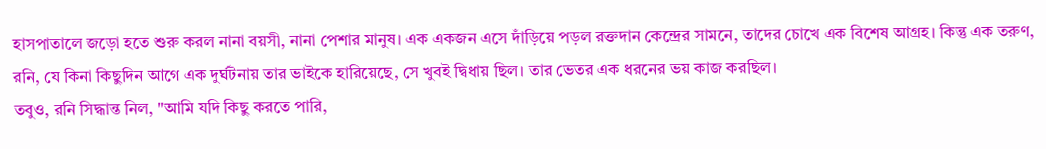হাসপাতালে জড়ো হতে শুরু করল নানা বয়সী, নানা পেশার মানুষ। এক একজন এসে দাঁড়িয়ে পড়ল রক্তদান কেন্দ্রের সামনে, তাদের চোখে এক বিশেষ আগ্রহ। কিন্তু এক তরুণ, রনি, যে কিনা কিছুদিন আগে এক দুর্ঘটনায় তার ভাইকে হারিয়েছে, সে খুবই দ্বিধায় ছিল। তার ভেতর এক ধরনের ভয় কাজ করছিল।
তবুও, রনি সিদ্ধান্ত নিল, "আমি যদি কিছু করতে পারি,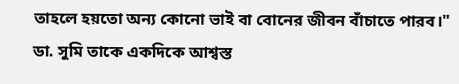তাহলে হয়তো অন্য কোনো ভাই বা বোনের জীবন বাঁচাতে পারব।"
ডা. সুমি তাকে একদিকে আশ্বস্ত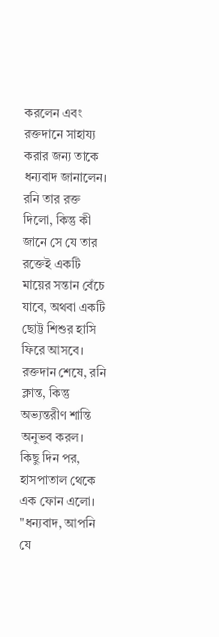করলেন এবং রক্তদানে সাহায্য করার জন্য তাকে ধন্যবাদ জানালেন। রনি তার রক্ত দিলো, কিন্তু কী জানে সে যে তার রক্তেই একটি মায়ের সন্তান বেঁচে যাবে, অথবা একটি ছোট্ট শিশুর হাসি ফিরে আসবে।
রক্তদান শেষে, রনি ক্লান্ত, কিন্তু অভ্যন্তরীণ শান্তি অনুভব করল। কিছু দিন পর, হাসপাতাল থেকে এক ফোন এলো। "ধন্যবাদ, আপনি যে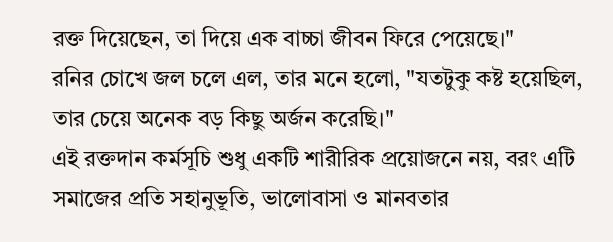রক্ত দিয়েছেন, তা দিয়ে এক বাচ্চা জীবন ফিরে পেয়েছে।"
রনির চোখে জল চলে এল, তার মনে হলো, "যতটুকু কষ্ট হয়েছিল, তার চেয়ে অনেক বড় কিছু অর্জন করেছি।"
এই রক্তদান কর্মসূচি শুধু একটি শারীরিক প্রয়োজনে নয়, বরং এটি সমাজের প্রতি সহানুভূতি, ভালোবাসা ও মানবতার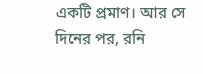একটি প্রমাণ। আর সে দিনের পর, রনি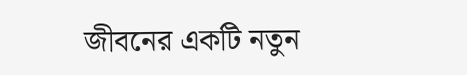জীবনের একটি নতুন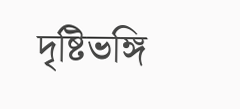দৃষ্টিভঙ্গি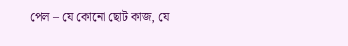পেল – যে কোনো ছোট কাজ, যে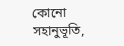কোনো সহানুভূতি,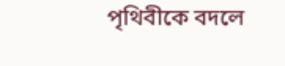পৃথিবীকে বদলে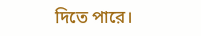দিতে পারে।